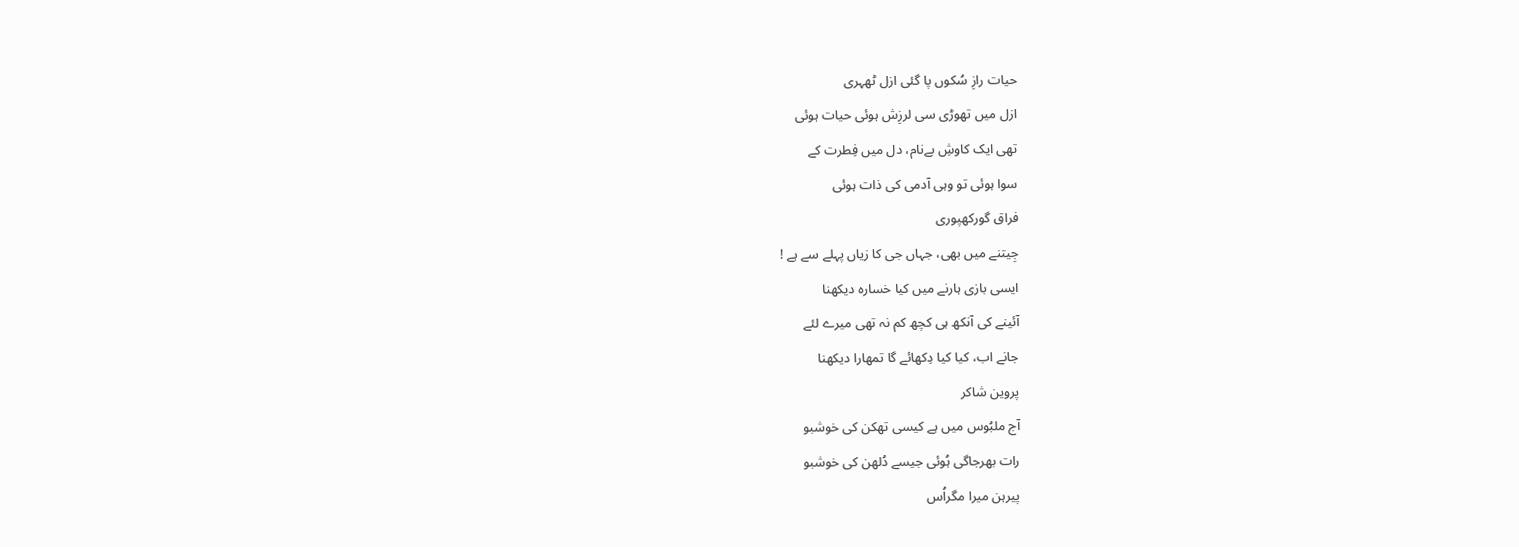حیات رازِ سُکوں پا گئی ازل ٹھہری
ازل میں تھوڑی سی لرزِش ہوئی حیات ہوئی
تھی ایک کاوشِ بےنام، دل میں فِطرت کے
سوا ہوئی تو وہی آدمی کی ذات ہوئی
فراق گورکھپوری
جِیتنے میں بھی، جہاں جی کا زیاں پہلے سے ہے !
ایسی بازی ہارنے میں کیا خسارہ دیکھنا
آئینے کی آنکھ ہی کچھ کم نہ تھی میرے لئے
جانے اب، کیا کیا دِکھائے گا تمھارا دیکھنا
پروین شاکر
آج ملبُوس میں ہے کیسی تھکن کی خوشبو
رات بھرجاگی ہُوئی جیسے دُلھن کی خوشبو
پیرہن میرا مگراُس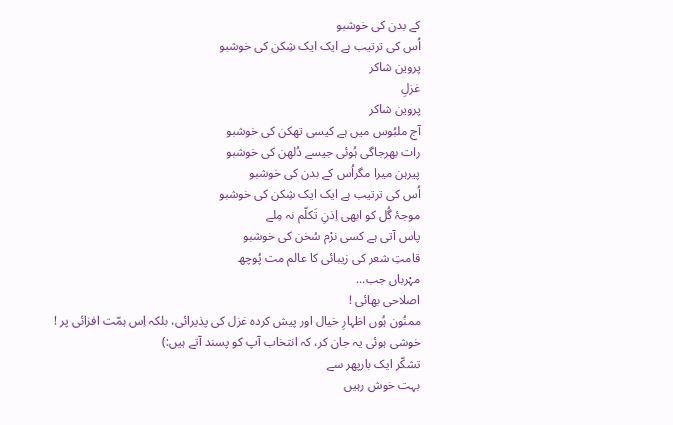کے بدن کی خوشبو
اُس کی ترتیب ہے ایک ایک شِکن کی خوشبو
پروین شاکر
غزلِ
پروین شاکر
آج ملبُوس میں ہے کیسی تھکن کی خوشبو
رات بھرجاگی ہُوئی جیسے دُلھن کی خوشبو
پیرہن میرا مگراُس کے بدن کی خوشبو
اُس کی ترتیب ہے ایک ایک شِکن کی خوشبو
موجۂ گُل کو ابھی اِذنِ تَکلّم نہ مِلے
پاس آتی ہے کسی نرْم سُخن کی خوشبو
قامتِ شعر کی زیبائی کا عالم مت پُوچھ
مہْرباں جب...
اصلاحی بھائی !
ممنُون ہُوں اظہارِ خیال اور پیش کردہ غزل کی پذیرائی، بلکہ اِس ہمّت افزائی پر !
خوشی ہوئی یہ جان کر، کہ انتخاب آپ کو پسند آتے ہیں:)
تشکّر ایک بارپھر سے
بہت خوش رہیں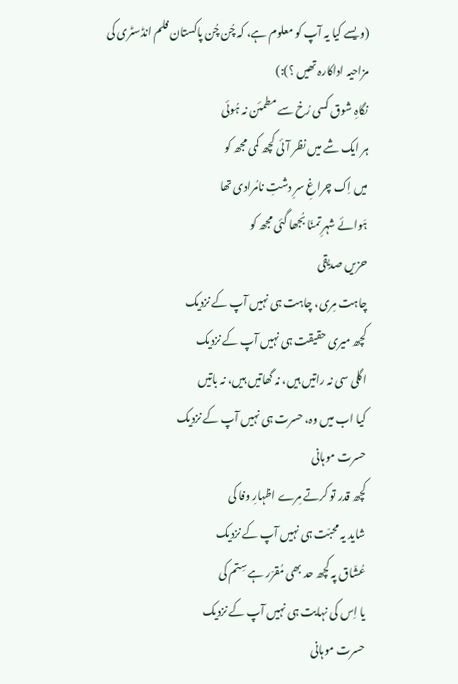(ویسے کیا یہ آپ کو معلوم ہے، کہ چُن چُن پاکستان فلم انڈسٹری کی مزاحیہ اداکارہ تھیں ؟):)
نگاہِ شوق کسی رُخ سے مطمئن نہ ہُوئی
ہر ایک شے میں نظر آئی کچھ کمی مجھ کو
میں اِک چراغِ سرِ دشتِ نامُرادی تھا
ہَوائے شہرِ تمنّا بُجھا گئی مجھ کو
حزیں صدیقی
چاہت مِری، چاہت ہی نہیں آپ کے نزدیک
کچھ میری حقیقت ہی نہیں آپ کے نزدیک
اگلی سی نہ راتیں ہیں، نہ گھاتیں ہیں، نہ باتیں
کیا اب میں وہ، حسرت ہی نہیں آپ کے نزدیک
حسرت موہانی
کچھ قدر تو کرتے مِرے اظہارِ وفا کی
شاید یہ محبّت ہی نہیں آپ کے نزدیک
عُشّاق پہ کچھ حد بھی مُقرّر ہے سِتم کی
یا اِس کی نہایت ہی نہیں آپ کے نزدیک
حسرت موہانی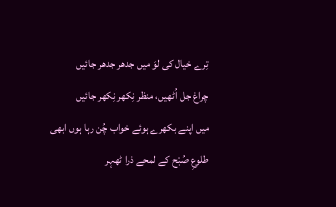تِرے خیال کی لوَ میں جدھر جدھر جائیں
چراغ جل اُٹھیں، منظر نِکھر نِکھر جائیں
میں اپنے بکھرے ہوئے خواب چُن رہا ہوں ابھی
طلوعِ صُبْح کے لمحے ذرا ٹھہر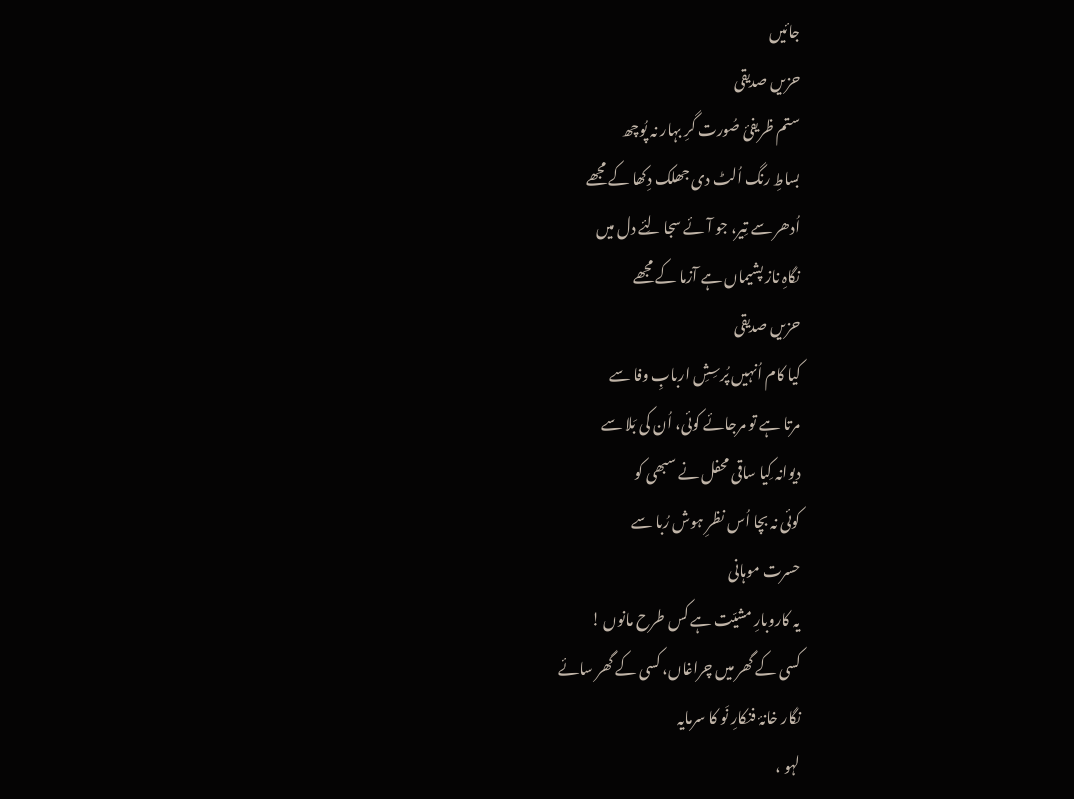جائیں
حزیں صدیقی
ستم ظریفئ صُورت گرِ بہار نہ پُوچھ
بساطِ رنگ اُلٹ دی جھلک دِکھا کے مجھے
اُدھر سے تِیر، جو آئے سجا لِئے دل میں
نگاہِ ناز پشیماں ہے آزما کے مجھے
حزیں صدیقی
کیا کام اُنہیں پُرسِشِ اربابِ وفا سے
مرتا ہے تو مرجائے کوئی، اُن کی بَلا سے
دیوانہ کِیا ساقی محفل نے سبھی کو
کوئی نہ بچا اُس نظرِ ہوش رُبا سے
حسرت موہانی
یہ کاروبارِ مشیّت ہے کس طرح مانوں !
کسی کے گھر میں چراغاں، کسی کے گھر سائے
نگار خانۂ فنکارِ نَو کا سرمایہ
لہو ،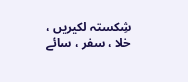شِکستہ لکیریں ، خلا ، سفر ، سائے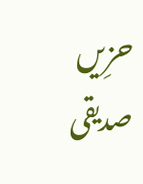حزِیں صدیقی